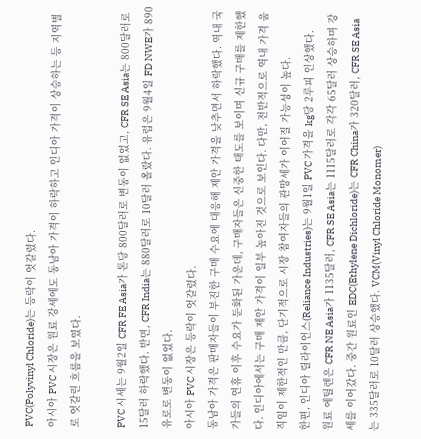PVC(Polyvinyl Chloride)는 등락이 엇갈렸다.
아시아 PVC 시장은 원료 강세에도 동남아 가격이 하락하고 인디아 가격이 상승하는 등 지역별로 엇갈린 흐름을 보였다.

PVC 시세는 9월2일 CFR FE Asia가 톤당 800달러로 변동이 없었고, CFR SE Asia는 800달러로 15달러 하락했다. 반면, CFR India는 880달러로 10달러 올랐다. 유럽은 9월4일 FD NWE가 890유로로 변동이 없었다.
아시아 PVC 시장은 등락이 엇갈렸다.
동남아 가격은 판매자들이 부진한 구매 수요에 대응해 제안 가격을 낮추면서 하락했다. 역내 국가들의 연휴 이후 수요가 둔화된 가운데, 구매자들은 신중한 태도를 보이며 신규 구매를 제한했다. 인디아에서는 구매 제안 가격이 일부 높아진 것으로 보인다. 다만, 전반적으로 역내 가격 움직임이 제한적인 만큼, 단기적으로 시장 참여자들의 관망세가 이어질 가능성이 높다.
한편, 인디아 릴라이언스(Reliance Industries)는 9월1일 PVC 가격을 kg당 2루피 인상했다.
원료 에틸렌은 CFR NE Asia가 1135달러, CFR SE Asia는 1115달러로 각각 65달러 상승하며 강세를 이어갔다. 중간 원료인 EDC(Ethylene Dichloride)는 CFR China가 320달러, CFR SE Asia는 335달러로 10달러 상승했다. VCM(Vinyl Chloride Monomer)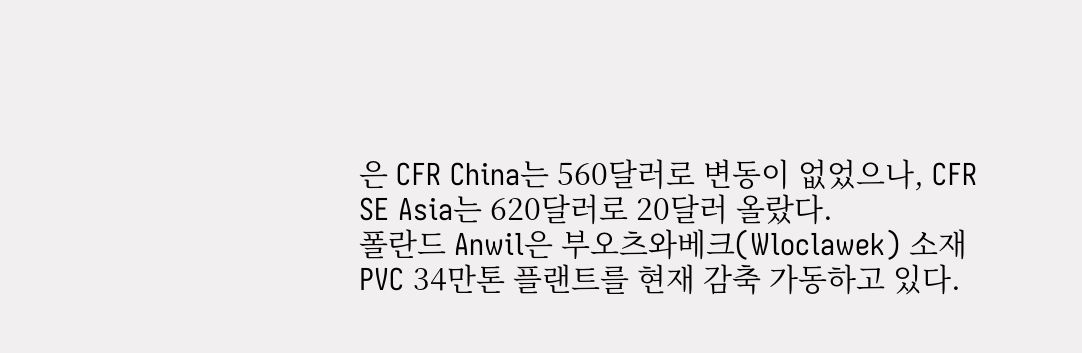은 CFR China는 560달러로 변동이 없었으나, CFR SE Asia는 620달러로 20달러 올랐다.
폴란드 Anwil은 부오츠와베크(Wloclawek) 소재 PVC 34만톤 플랜트를 현재 감축 가동하고 있다.